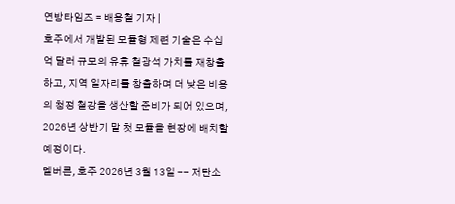연방타임즈 = 배용철 기자 |
호주에서 개발된 모듈형 제련 기술은 수십억 달러 규모의 유휴 철광석 가치를 재창출하고, 지역 일자리를 창출하며 더 낮은 비용의 청정 철강을 생산할 준비가 되어 있으며, 2026년 상반기 말 첫 모듈을 현장에 배치할 예정이다.
멜버른, 호주 2026년 3월 13일 -- 저탄소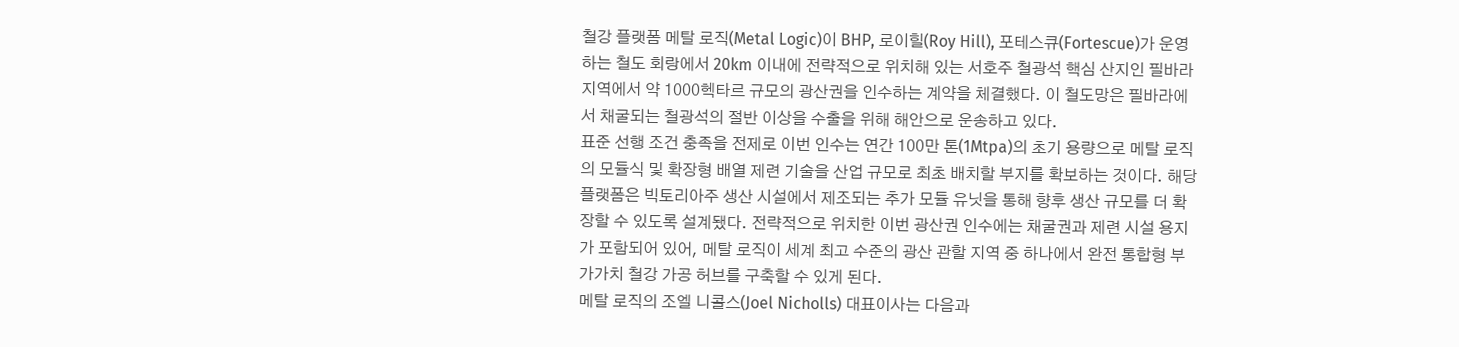철강 플랫폼 메탈 로직(Metal Logic)이 BHP, 로이힐(Roy Hill), 포테스큐(Fortescue)가 운영하는 철도 회랑에서 20km 이내에 전략적으로 위치해 있는 서호주 철광석 핵심 산지인 필바라 지역에서 약 1000헥타르 규모의 광산권을 인수하는 계약을 체결했다. 이 철도망은 필바라에서 채굴되는 철광석의 절반 이상을 수출을 위해 해안으로 운송하고 있다.
표준 선행 조건 충족을 전제로 이번 인수는 연간 100만 톤(1Mtpa)의 초기 용량으로 메탈 로직의 모듈식 및 확장형 배열 제련 기술을 산업 규모로 최초 배치할 부지를 확보하는 것이다. 해당 플랫폼은 빅토리아주 생산 시설에서 제조되는 추가 모듈 유닛을 통해 향후 생산 규모를 더 확장할 수 있도록 설계됐다. 전략적으로 위치한 이번 광산권 인수에는 채굴권과 제련 시설 용지가 포함되어 있어, 메탈 로직이 세계 최고 수준의 광산 관할 지역 중 하나에서 완전 통합형 부가가치 철강 가공 허브를 구축할 수 있게 된다.
메탈 로직의 조엘 니콜스(Joel Nicholls) 대표이사는 다음과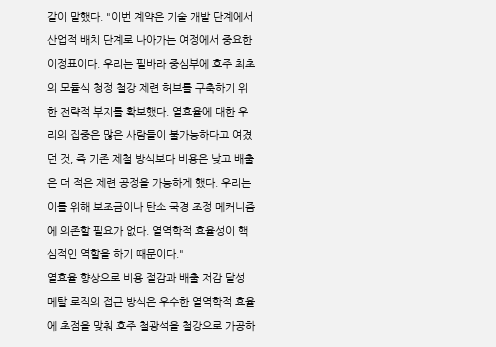같이 말했다. "이번 계약은 기술 개발 단계에서 산업적 배치 단계로 나아가는 여정에서 중요한 이정표이다. 우리는 필바라 중심부에 호주 최초의 모듈식 청정 철강 제련 허브를 구축하기 위한 전략적 부지를 확보했다. 열효율에 대한 우리의 집중은 많은 사람들이 불가능하다고 여겼던 것, 즉 기존 제철 방식보다 비용은 낮고 배출은 더 적은 제련 공정을 가능하게 했다. 우리는 이를 위해 보조금이나 탄소 국경 조정 메커니즘에 의존할 필요가 없다. 열역학적 효율성이 핵심적인 역할을 하기 때문이다."
열효율 향상으로 비용 절감과 배출 저감 달성
메탈 로직의 접근 방식은 우수한 열역학적 효율에 초점을 맞춰 호주 철광석을 철강으로 가공하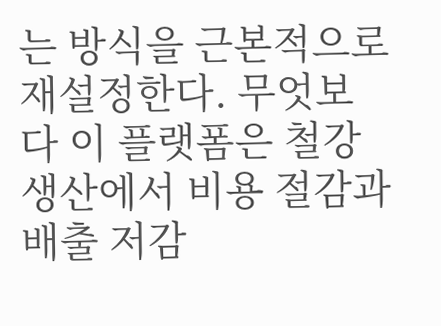는 방식을 근본적으로 재설정한다. 무엇보다 이 플랫폼은 철강 생산에서 비용 절감과 배출 저감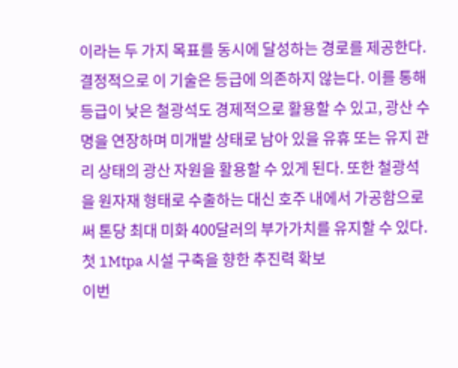이라는 두 가지 목표를 동시에 달성하는 경로를 제공한다.
결정적으로 이 기술은 등급에 의존하지 않는다. 이를 통해 등급이 낮은 철광석도 경제적으로 활용할 수 있고, 광산 수명을 연장하며 미개발 상태로 남아 있을 유휴 또는 유지 관리 상태의 광산 자원을 활용할 수 있게 된다. 또한 철광석을 원자재 형태로 수출하는 대신 호주 내에서 가공함으로써 톤당 최대 미화 400달러의 부가가치를 유지할 수 있다.
첫 1Mtpa 시설 구축을 향한 추진력 확보
이번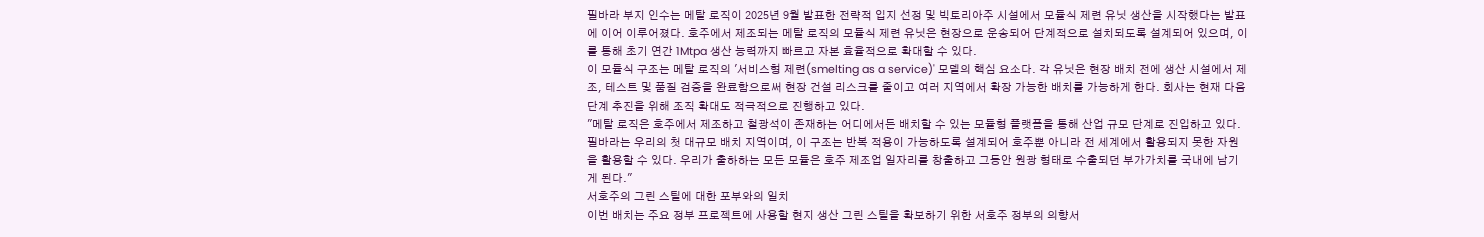필바라 부지 인수는 메탈 로직이 2025년 9월 발표한 전략적 입지 선정 및 빅토리아주 시설에서 모듈식 제련 유닛 생산을 시작했다는 발표에 이어 이루어졌다. 호주에서 제조되는 메탈 로직의 모듈식 제련 유닛은 현장으로 운송되어 단계적으로 설치되도록 설계되어 있으며, 이를 통해 초기 연간 1Mtpa 생산 능력까지 빠르고 자본 효율적으로 확대할 수 있다.
이 모듈식 구조는 메탈 로직의 '서비스형 제련(smelting as a service)' 모델의 핵심 요소다. 각 유닛은 현장 배치 전에 생산 시설에서 제조, 테스트 및 품질 검증을 완료함으로써 현장 건설 리스크를 줄이고 여러 지역에서 확장 가능한 배치를 가능하게 한다. 회사는 현재 다음 단계 추진을 위해 조직 확대도 적극적으로 진행하고 있다.
"메탈 로직은 호주에서 제조하고 철광석이 존재하는 어디에서든 배치할 수 있는 모듈형 플랫폼을 통해 산업 규모 단계로 진입하고 있다. 필바라는 우리의 첫 대규모 배치 지역이며, 이 구조는 반복 적용이 가능하도록 설계되어 호주뿐 아니라 전 세계에서 활용되지 못한 자원을 활용할 수 있다. 우리가 출하하는 모든 모듈은 호주 제조업 일자리를 창출하고 그동안 원광 형태로 수출되던 부가가치를 국내에 남기게 된다."
서호주의 그린 스틸에 대한 포부와의 일치
이번 배치는 주요 정부 프로젝트에 사용할 현지 생산 그린 스틸을 확보하기 위한 서호주 정부의 의향서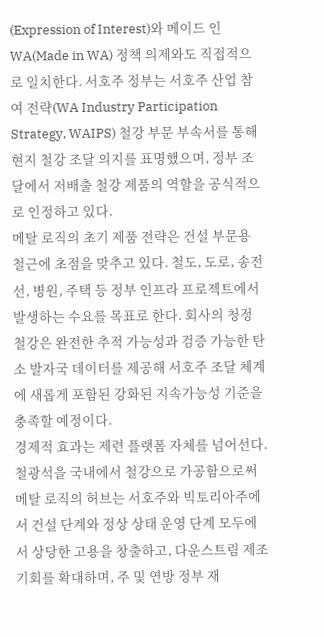(Expression of Interest)와 메이드 인 WA(Made in WA) 정책 의제와도 직접적으로 일치한다. 서호주 정부는 서호주 산업 참여 전략(WA Industry Participation Strategy, WAIPS) 철강 부문 부속서를 통해 현지 철강 조달 의지를 표명했으며, 정부 조달에서 저배출 철강 제품의 역할을 공식적으로 인정하고 있다.
메탈 로직의 초기 제품 전략은 건설 부문용 철근에 초점을 맞추고 있다. 철도, 도로, 송전선, 병원, 주택 등 정부 인프라 프로젝트에서 발생하는 수요를 목표로 한다. 회사의 청정 철강은 완전한 추적 가능성과 검증 가능한 탄소 발자국 데이터를 제공해 서호주 조달 체계에 새롭게 포함된 강화된 지속가능성 기준을 충족할 예정이다.
경제적 효과는 제련 플랫폼 자체를 넘어선다. 철광석을 국내에서 철강으로 가공함으로써 메탈 로직의 허브는 서호주와 빅토리아주에서 건설 단계와 정상 상태 운영 단계 모두에서 상당한 고용을 창출하고, 다운스트림 제조 기회를 확대하며, 주 및 연방 정부 재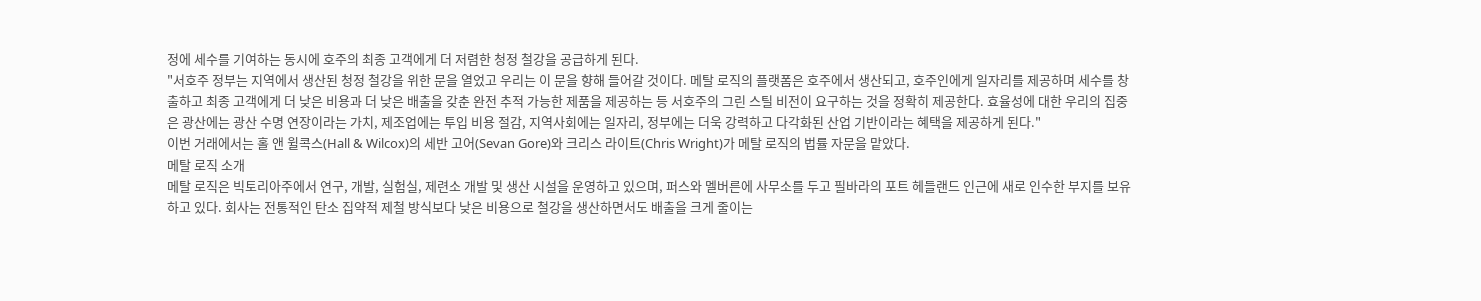정에 세수를 기여하는 동시에 호주의 최종 고객에게 더 저렴한 청정 철강을 공급하게 된다.
"서호주 정부는 지역에서 생산된 청정 철강을 위한 문을 열었고 우리는 이 문을 향해 들어갈 것이다. 메탈 로직의 플랫폼은 호주에서 생산되고, 호주인에게 일자리를 제공하며 세수를 창출하고 최종 고객에게 더 낮은 비용과 더 낮은 배출을 갖춘 완전 추적 가능한 제품을 제공하는 등 서호주의 그린 스틸 비전이 요구하는 것을 정확히 제공한다. 효율성에 대한 우리의 집중은 광산에는 광산 수명 연장이라는 가치, 제조업에는 투입 비용 절감, 지역사회에는 일자리, 정부에는 더욱 강력하고 다각화된 산업 기반이라는 혜택을 제공하게 된다."
이번 거래에서는 홀 앤 윌콕스(Hall & Wilcox)의 세반 고어(Sevan Gore)와 크리스 라이트(Chris Wright)가 메탈 로직의 법률 자문을 맡았다.
메탈 로직 소개
메탈 로직은 빅토리아주에서 연구, 개발, 실험실, 제련소 개발 및 생산 시설을 운영하고 있으며, 퍼스와 멜버른에 사무소를 두고 필바라의 포트 헤들랜드 인근에 새로 인수한 부지를 보유하고 있다. 회사는 전통적인 탄소 집약적 제철 방식보다 낮은 비용으로 철강을 생산하면서도 배출을 크게 줄이는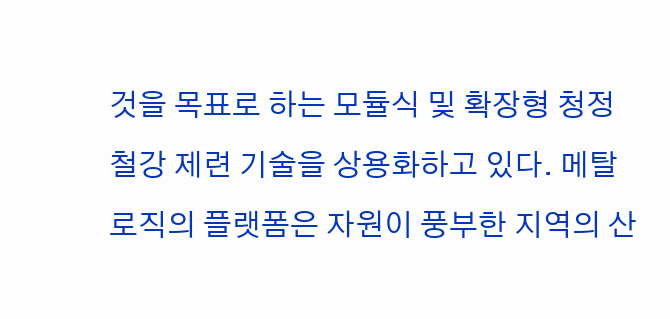것을 목표로 하는 모듈식 및 확장형 청정 철강 제련 기술을 상용화하고 있다. 메탈 로직의 플랫폼은 자원이 풍부한 지역의 산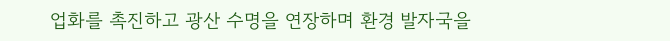업화를 촉진하고 광산 수명을 연장하며 환경 발자국을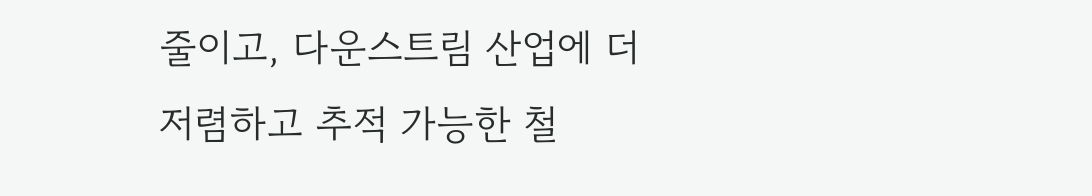줄이고, 다운스트림 산업에 더 저렴하고 추적 가능한 철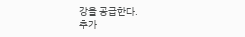강을 공급한다.
추가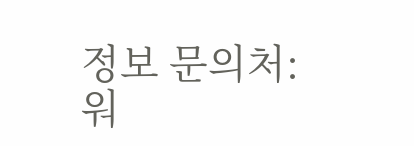정보 문의처:
워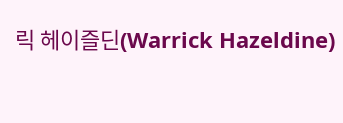릭 헤이즐딘(Warrick Hazeldine)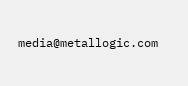media@metallogic.com